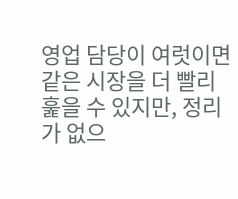영업 담당이 여럿이면 같은 시장을 더 빨리 훑을 수 있지만, 정리가 없으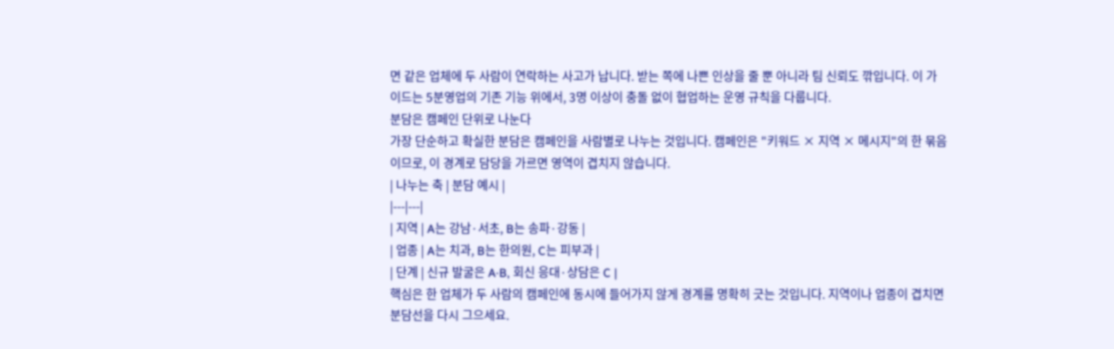면 같은 업체에 두 사람이 연락하는 사고가 납니다. 받는 쪽에 나쁜 인상을 줄 뿐 아니라 팀 신뢰도 깎입니다. 이 가이드는 5분영업의 기존 기능 위에서, 3명 이상이 충돌 없이 협업하는 운영 규칙을 다룹니다.
분담은 캠페인 단위로 나눈다
가장 단순하고 확실한 분담은 캠페인을 사람별로 나누는 것입니다. 캠페인은 "키워드 × 지역 × 메시지"의 한 묶음이므로, 이 경계로 담당을 가르면 영역이 겹치지 않습니다.
| 나누는 축 | 분담 예시 |
|---|---|
| 지역 | A는 강남·서초, B는 송파·강동 |
| 업종 | A는 치과, B는 한의원, C는 피부과 |
| 단계 | 신규 발굴은 A·B, 회신 응대·상담은 C |
핵심은 한 업체가 두 사람의 캠페인에 동시에 들어가지 않게 경계를 명확히 긋는 것입니다. 지역이나 업종이 겹치면 분담선을 다시 그으세요.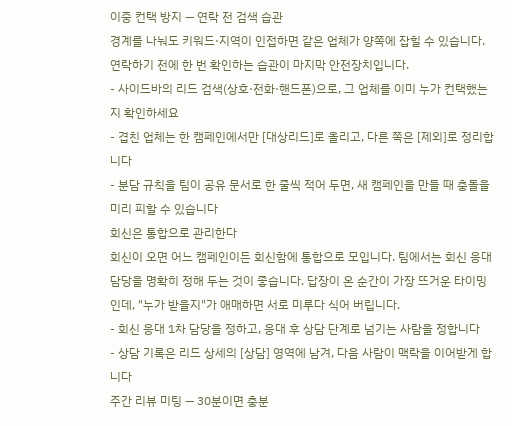이중 컨택 방지 — 연락 전 검색 습관
경계를 나눠도 키워드·지역이 인접하면 같은 업체가 양쪽에 잡힐 수 있습니다. 연락하기 전에 한 번 확인하는 습관이 마지막 안전장치입니다.
- 사이드바의 리드 검색(상호·전화·핸드폰)으로, 그 업체를 이미 누가 컨택했는지 확인하세요
- 겹친 업체는 한 캠페인에서만 [대상리드]로 올리고, 다른 쪽은 [제외]로 정리합니다
- 분담 규칙을 팀이 공유 문서로 한 줄씩 적어 두면, 새 캠페인을 만들 때 충돌을 미리 피할 수 있습니다
회신은 통합으로 관리한다
회신이 오면 어느 캠페인이든 회신함에 통합으로 모입니다. 팀에서는 회신 응대 담당을 명확히 정해 두는 것이 좋습니다. 답장이 온 순간이 가장 뜨거운 타이밍인데, "누가 받을지"가 애매하면 서로 미루다 식어 버립니다.
- 회신 응대 1차 담당을 정하고, 응대 후 상담 단계로 넘기는 사람을 정합니다
- 상담 기록은 리드 상세의 [상담] 영역에 남겨, 다음 사람이 맥락을 이어받게 합니다
주간 리뷰 미팅 — 30분이면 충분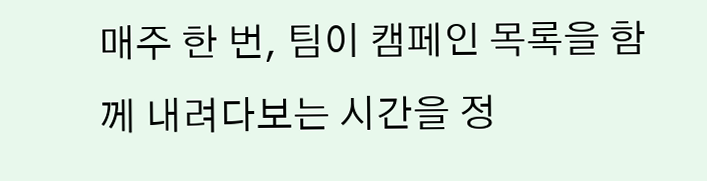매주 한 번, 팀이 캠페인 목록을 함께 내려다보는 시간을 정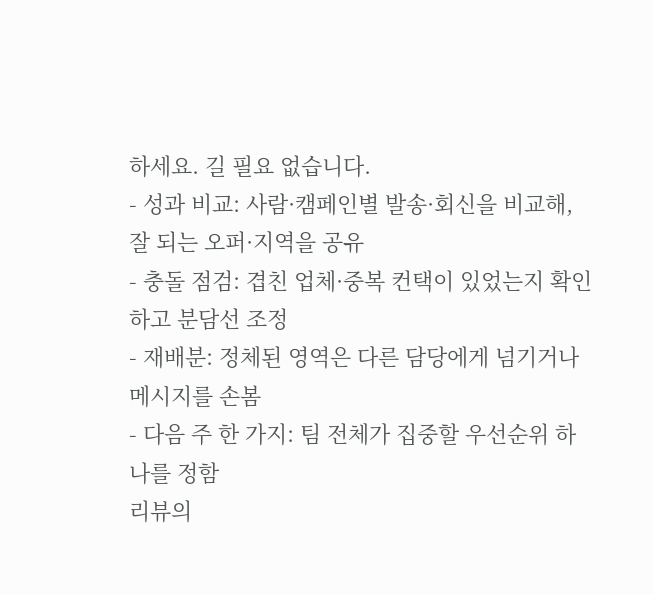하세요. 길 필요 없습니다.
- 성과 비교: 사람·캠페인별 발송·회신을 비교해, 잘 되는 오퍼·지역을 공유
- 충돌 점검: 겹친 업체·중복 컨택이 있었는지 확인하고 분담선 조정
- 재배분: 정체된 영역은 다른 담당에게 넘기거나 메시지를 손봄
- 다음 주 한 가지: 팀 전체가 집중할 우선순위 하나를 정함
리뷰의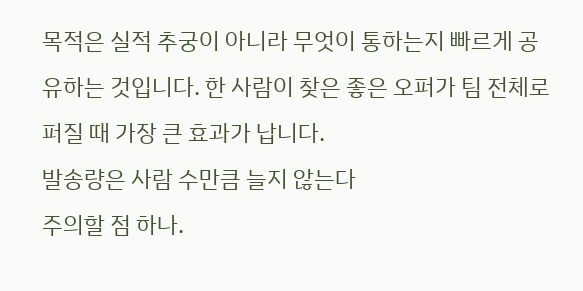목적은 실적 추궁이 아니라 무엇이 통하는지 빠르게 공유하는 것입니다. 한 사람이 찾은 좋은 오퍼가 팀 전체로 퍼질 때 가장 큰 효과가 납니다.
발송량은 사람 수만큼 늘지 않는다
주의할 점 하나.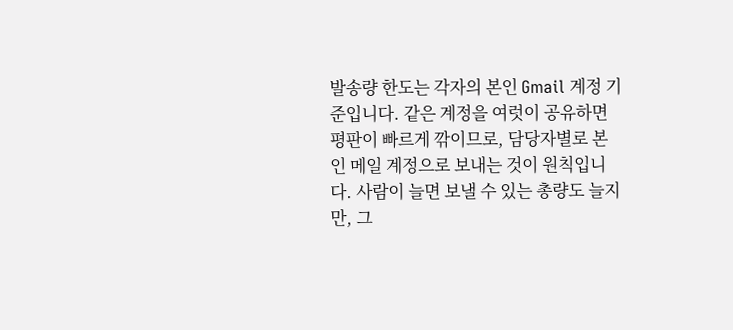발송량 한도는 각자의 본인 Gmail 계정 기준입니다. 같은 계정을 여럿이 공유하면 평판이 빠르게 깎이므로, 담당자별로 본인 메일 계정으로 보내는 것이 원칙입니다. 사람이 늘면 보낼 수 있는 총량도 늘지만, 그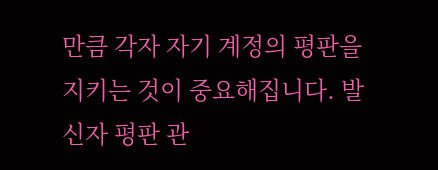만큼 각자 자기 계정의 평판을 지키는 것이 중요해집니다. 발신자 평판 관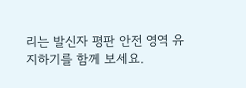리는 발신자 평판 안전 영역 유지하기를 함께 보세요.